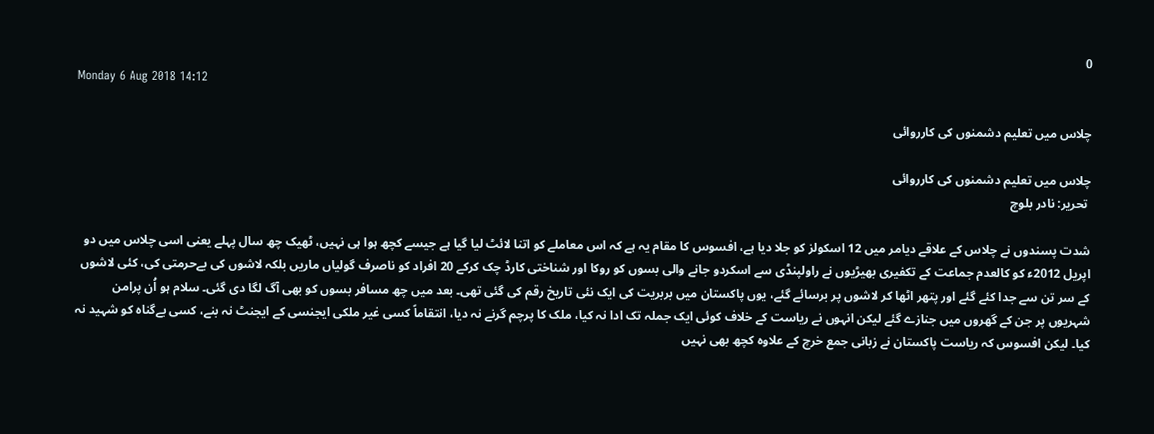0
Monday 6 Aug 2018 14:12

چلاس میں تعلیم دشمنوں کی کارروائی

چلاس میں تعلیم دشمنوں کی کارروائی
 تحریر: نادر بلوچ

شدت پسندوں نے چلاس کے علاقے دیامر میں 12 اسکولز کو جلا دیا ہے، افسوس کا مقام یہ ہے کہ اس معاملے کو اتنا لائٹ لیا گیا ہے جیسے کچھ ہوا ہی نہیں، ٹھیک چھ سال پہلے یعنی اسی چلاس میں دو اپریل 2012ء کو کالعدم جماعت کے تکفیری بھیڑیوں نے راولپنڈی سے اسکردو جانے والی بسوں کو روکا اور شناختی کارڈ چک کرکے 20 افراد کو ناصرف گولیاں ماریں بلکہ لاشوں کی بےحرمتی کی، کئی لاشوں کے سر تن سے جدا کئے گئے اور پتھر اٹھا کر لاشوں پر برسائے گئے، یوں پاکستان میں بربریت کی ایک نئی تاریخ رقم کی گئی تھی۔ بعد میں چھ مسافر بسوں کو بھی آگ لگا دی گئی۔ سلام ہو اُن پرامن شہریوں پر جن کے گھروں میں جنازے گئے لیکن انہوں نے ریاست کے خلاف کوئی ایک جملہ تک ادا نہ کیا، ملک کا پرچم گرنے نہ دیا، انتقاماً کسی غیر ملکی ایجنسی کے ایجنٹ نہ بنے، کسی بےگناہ کو شہید نہ کیا۔ لیکن افسوس کہ ریاست پاکستان نے زبانی جمع خرچ کے علاوہ کچھ بھی نہیں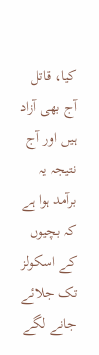کیا، قاتل آج بھی آزاد ہیں اور آج نتیجہ یہ برآمد ہوا ہے کہ بچیوں کے اسکولز تک جلائے جانے لگے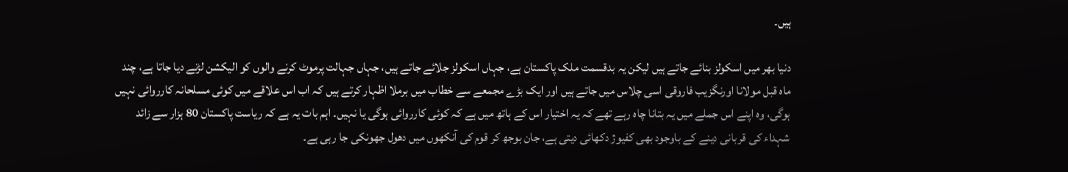ہیں۔

دنیا بھر میں اسکولز بنائے جاتے ہیں لیکن یہ بدقسمت ملک پاکستان ہے، جہاں اسکولز جلائے جاتے ہیں، جہاں جہالت پرموٹ کرنے والوں کو الیکشن لڑنے دیا جاتا ہے، چند ماہ قبل مولانا اورنگزیب فاروقی اسی چلاس میں جاتے ہیں اور ایک بڑے مجمعے سے خطاب میں برملا اظہار کرتے ہیں کہ اب اس علاقے میں کوئی مسلحانہ کارروائی نہیں ہوگی، وہ اپنے اس جملے میں یہ بتانا چاہ رہے تھے کہ یہ اختیار اس کے ہاتھ میں ہے کہ کوئی کارروائی ہوگی یا نہیں۔ اہم بات یہ ہے کہ ریاست پاکستان 80 ہزار سے زائد شہداء کی قربانی دینے کے باوجود بھی کفیوژ دکھائی دیتی ہے، جان بوجھ کر قوم کی آنکھوں میں دھول جھونکی جا رہی ہے۔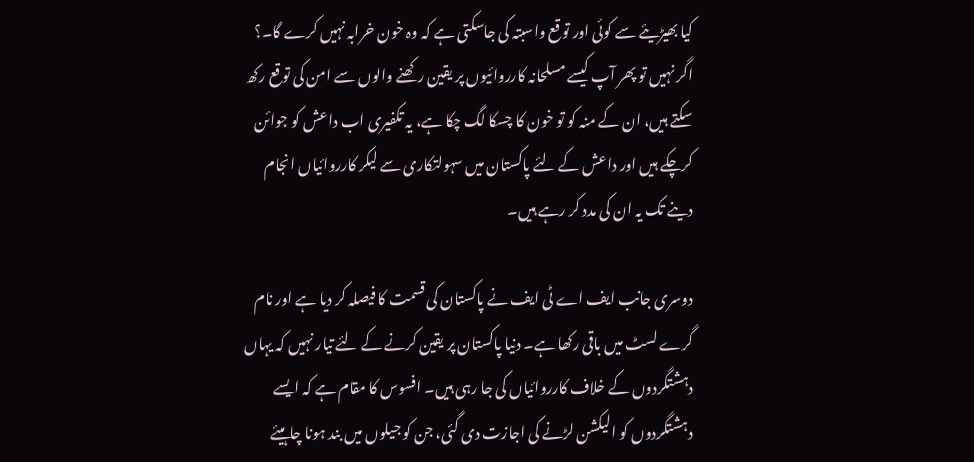کیا بھیڑیئے سے کوئی اور توقع واسبتہ کی جاسکتی ہے کہ وہ خون خرابہ نہیں کرے گا۔؟ اگر نہیں تو پھر آپ کیسے مسلحانہ کارروائیوں پر یقین رکھنے والوں سے امن کی توقع رکھ سکتے ہیں، ان کے منہ کو تو خون کا چسکا لگ چکا ہے، یہ تکفیری اب داعش کو جوائن کرچکے ہیں اور داعش کے لئے پاکستان میں سہولتکاری سے لیکر کارروائیاں انجام دینے تک یہ ان کی مدد کر رہے ہیں۔

دوسری جانب ایف اے ٹی ایف نے پاکستان کی قسمت کا فیصلہ کر دیا ہے اور نام گرے لسٹ میں باقی رکھا ہے۔ دنیا پاکستان پر یقین کرنے کے لئے تیار نہیں کہ یہاں دہشتگردوں کے خلاف کارروائیاں کی جا رہی ہیں۔ افسوس کا مقام ہے کہ ایسے دہشتگردوں کو الیکشن لڑنے کی اجازت دی گئی، جن کو جیلوں میں بند ہونا چاہیئے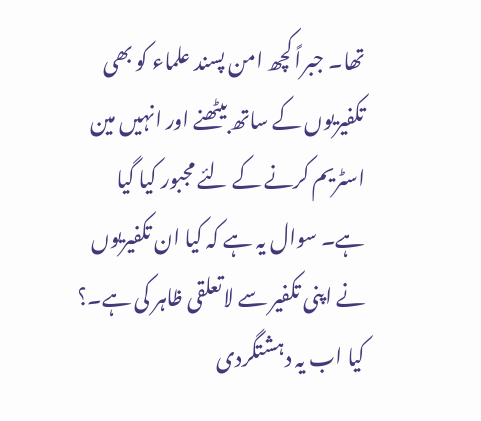تھا۔ جبراً کچھ امن پسند علماء کو بھی تکفیریوں کے ساتھ بیٹھنے اور انہیں مین اسٹریم کرنے کے لئے مجبور کیا گیا ہے۔ سوال یہ ہے کہ کیا ان تکفیریوں نے اپنی تکفیر سے لاتعلقی ظاہر کی ہے۔؟ کیا اب یہ دہشتگردی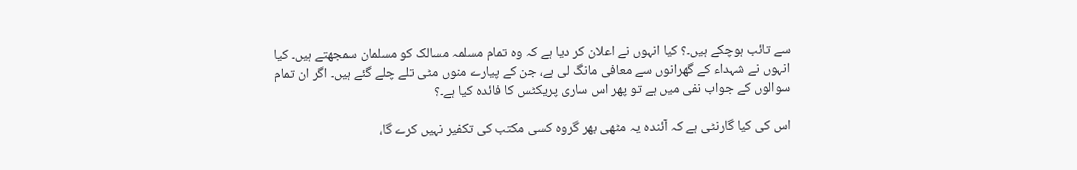سے تائب ہوچکے ہیں۔؟ کیا انہوں نے اعلان کر دیا ہے کہ وہ تمام مسلمہ مسالک کو مسلمان سمجھتے ہیں۔ کیا انہوں نے شہداء کے گھرانوں سے معافی مانگ لی ہے، جن کے پیارے منوں مٹی تلے چلے گئے ہیں۔ اگر ان تمام سوالوں کے جواب نفی میں ہے تو پھر اس ساری پریکٹس کا فائدہ کیا ہے۔؟

اس کی کیا گارنٹی ہے کہ آئندہ یہ مٹھی بھر گروہ کسی مکتب کی تکفیر نہیں کرے گا،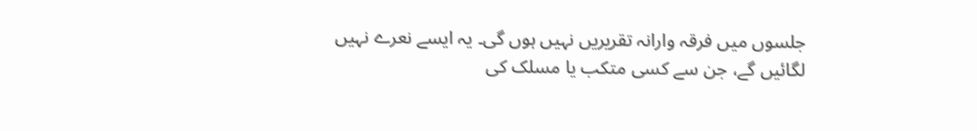جلسوں میں فرقہ وارانہ تقریریں نہیں ہوں گی۔ یہ ایسے نعرے نہیں لگائیں گے، جن سے کسی متکب یا مسلک کی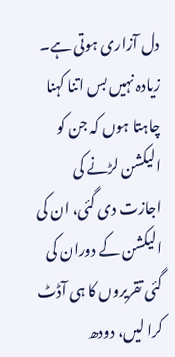دل آزاری ہوتی ہے۔ زیادہ نہیں بس اتنا کہنا چاہتا ہوں کہ جن کو الیکشن لڑنے کی اجازت دی گئی، ان کی الیکشن کے دوران کی گئی تقریروں کا ہی آڈٹ کرا لیں، دودھ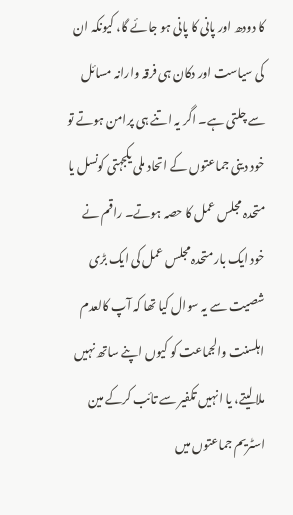کا دودھ اور پانی کا پانی ہو جائے گا، کیونکہ ان کی سیاست اور دکان ہی فرقہ وارانہ مسائل سے چلتی ہے۔ اگر یہ اتنے ہی پرامن ہوتے تو خود دینی جماعتوں کے اتحاد ملی یکجہتی کونسل یا متحدہ مجلس عمل کا حصہ ہوتے۔ راقم نے خود ایک بار متحدہ مجلس عمل کی ایک بڑی شصیت سے یہ سوال کیا تھا کہ آپ کالعدم اہلسنت والجماعت کو کیوں اپنے ساتھ نہیں ملا لیتے، یا انہیں تکفیر سے تائب کرکے مین اسٹریم جماعتوں میں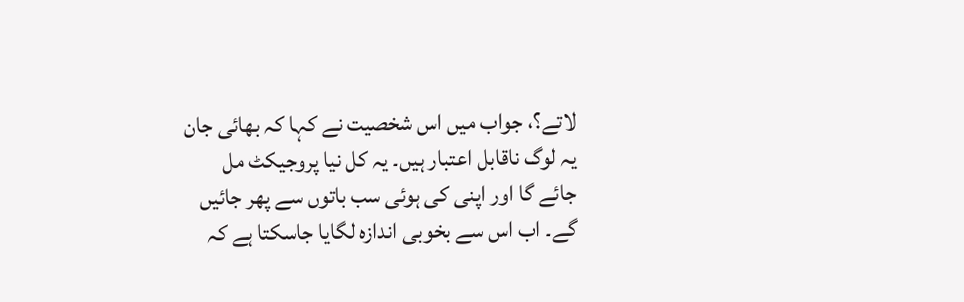لاتے؟، جواب میں اس شخصیت نے کہا کہ بھائی جان یہ لوگ ناقابل اعتبار ہیں۔ یہ کل نیا پروجیکٹ مل جائے گا اور اپنی کی ہوئی سب باتوں سے پھر جائیں گے۔ اب اس سے بخوبی اندازہ لگایا جاسکتا ہے کہ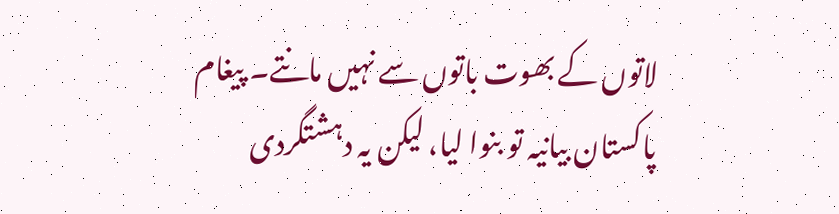لاتوں کے بھوت باتوں سے نہیں مانتے۔ پیغام پاکستان بیانیہ تو بنوا لیا، لیکن یہ دہشتگردی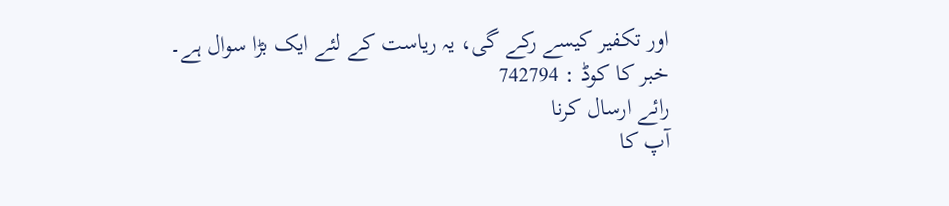اور تکفیر کیسے رکے گی، یہ ریاست کے لئے ایک بڑا سوال ہے۔
خبر کا کوڈ : 742794
رائے ارسال کرنا
آپ کا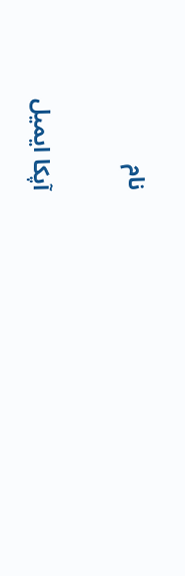نام

آپکا ایمیل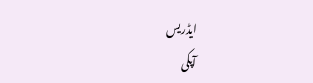ایڈریس
آپکی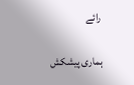رائے

ہماری پیشکش